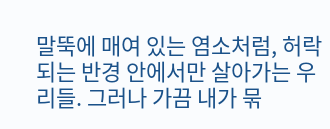말뚝에 매여 있는 염소처럼, 허락되는 반경 안에서만 살아가는 우리들. 그러나 가끔 내가 묶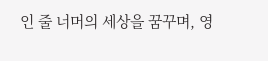인 줄 너머의 세상을 꿈꾸며, 영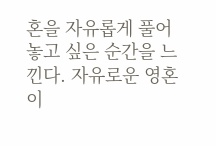혼을 자유롭게 풀어놓고 싶은 순간을 느낀다. 자유로운 영혼이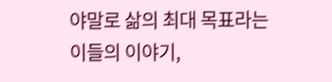야말로 삶의 최대 목표라는 이들의 이야기,